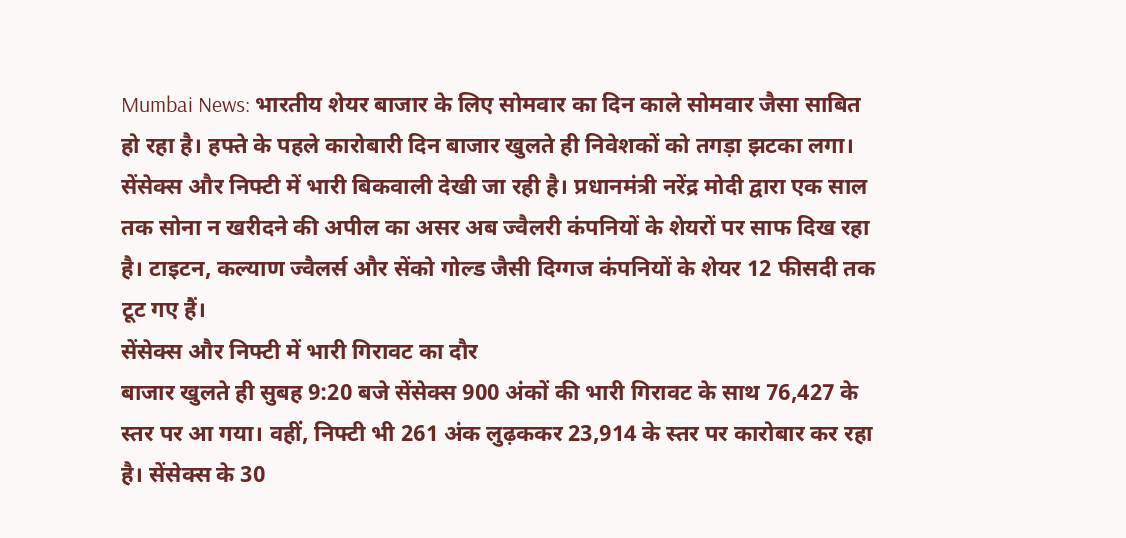Mumbai News: भारतीय शेयर बाजार के लिए सोमवार का दिन काले सोमवार जैसा साबित हो रहा है। हफ्ते के पहले कारोबारी दिन बाजार खुलते ही निवेशकों को तगड़ा झटका लगा। सेंसेक्स और निफ्टी में भारी बिकवाली देखी जा रही है। प्रधानमंत्री नरेंद्र मोदी द्वारा एक साल तक सोना न खरीदने की अपील का असर अब ज्वैलरी कंपनियों के शेयरों पर साफ दिख रहा है। टाइटन, कल्याण ज्वैलर्स और सेंको गोल्ड जैसी दिग्गज कंपनियों के शेयर 12 फीसदी तक टूट गए हैं।
सेंसेक्स और निफ्टी में भारी गिरावट का दौर
बाजार खुलते ही सुबह 9:20 बजे सेंसेक्स 900 अंकों की भारी गिरावट के साथ 76,427 के स्तर पर आ गया। वहीं, निफ्टी भी 261 अंक लुढ़ककर 23,914 के स्तर पर कारोबार कर रहा है। सेंसेक्स के 30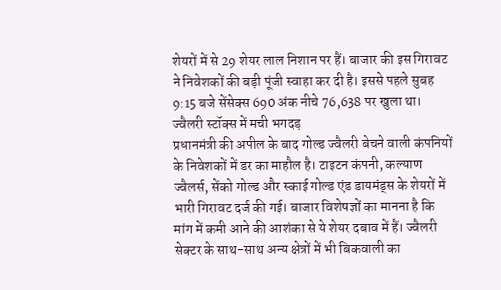शेयरों में से 29 शेयर लाल निशान पर हैं। बाजार की इस गिरावट ने निवेशकों की बड़ी पूंजी स्वाहा कर दी है। इससे पहले सुबह 9:15 बजे सेंसेक्स 690 अंक नीचे 76,638 पर खुला था।
ज्वैलरी स्टॉक्स में मची भगदड़
प्रधानमंत्री की अपील के बाद गोल्ड ज्वैलरी बेचने वाली कंपनियों के निवेशकों में डर का माहौल है। टाइटन कंपनी, कल्याण ज्वैलर्स, सेंको गोल्ड और स्काई गोल्ड एंड डायमंड्स के शेयरों में भारी गिरावट दर्ज की गई। बाजार विशेषज्ञों का मानना है कि मांग में कमी आने की आशंका से ये शेयर दबाव में हैं। ज्वैलरी सेक्टर के साथ-साथ अन्य क्षेत्रों में भी बिकवाली का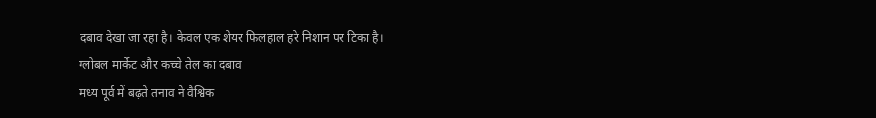दबाव देखा जा रहा है। केवल एक शेयर फिलहाल हरे निशान पर टिका है।
ग्लोबल मार्केट और कच्चे तेल का दबाव
मध्य पूर्व में बढ़ते तनाव ने वैश्विक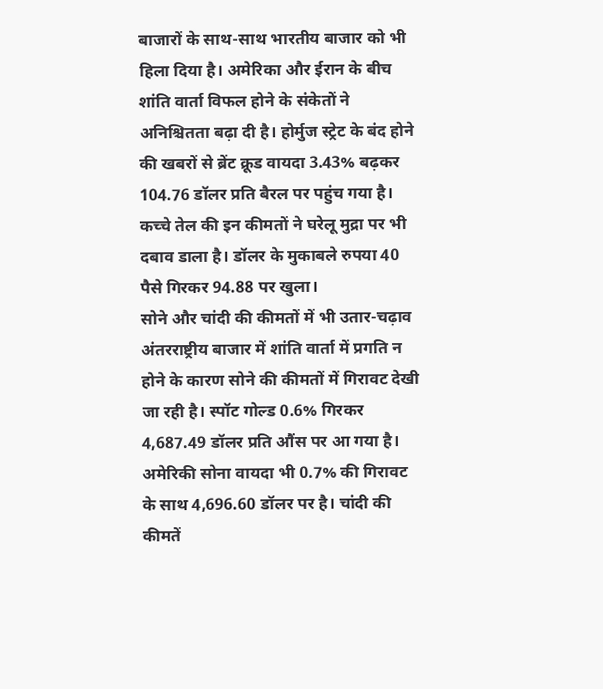बाजारों के साथ-साथ भारतीय बाजार को भी हिला दिया है। अमेरिका और ईरान के बीच शांति वार्ता विफल होने के संकेतों ने अनिश्चितता बढ़ा दी है। होर्मुज स्ट्रेट के बंद होने की खबरों से ब्रेंट क्रूड वायदा 3.43% बढ़कर 104.76 डॉलर प्रति बैरल पर पहुंच गया है। कच्चे तेल की इन कीमतों ने घरेलू मुद्रा पर भी दबाव डाला है। डॉलर के मुकाबले रुपया 40 पैसे गिरकर 94.88 पर खुला।
सोने और चांदी की कीमतों में भी उतार-चढ़ाव
अंतरराष्ट्रीय बाजार में शांति वार्ता में प्रगति न होने के कारण सोने की कीमतों में गिरावट देखी जा रही है। स्पॉट गोल्ड 0.6% गिरकर 4,687.49 डॉलर प्रति औंस पर आ गया है। अमेरिकी सोना वायदा भी 0.7% की गिरावट के साथ 4,696.60 डॉलर पर है। चांदी की कीमतें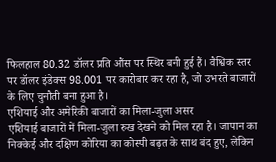फिलहाल 80.32 डॉलर प्रति औंस पर स्थिर बनी हुई हैं। वैश्विक स्तर पर डॉलर इंडेक्स 98.001 पर कारोबार कर रहा है, जो उभरते बाजारों के लिए चुनौती बना हुआ है।
एशियाई और अमेरिकी बाजारों का मिला-जुला असर
एशियाई बाजारों में मिला-जुला रुख देखने को मिल रहा है। जापान का निक्केई और दक्षिण कोरिया का कोस्पी बढ़त के साथ बंद हुए, लेकिन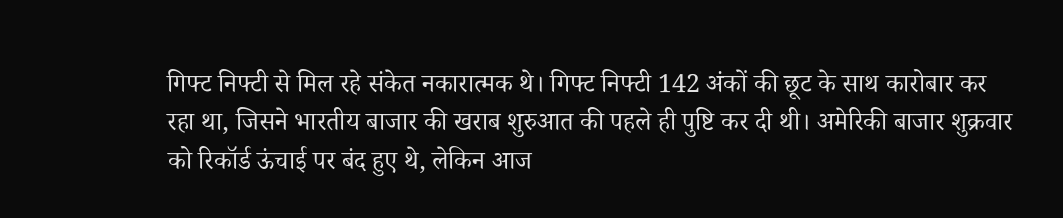गिफ्ट निफ्टी से मिल रहे संकेत नकारात्मक थे। गिफ्ट निफ्टी 142 अंकों की छूट के साथ कारोबार कर रहा था, जिसने भारतीय बाजार की खराब शुरुआत की पहले ही पुष्टि कर दी थी। अमेरिकी बाजार शुक्रवार को रिकॉर्ड ऊंचाई पर बंद हुए थे, लेकिन आज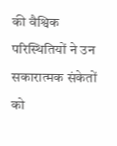की वैश्विक परिस्थितियों ने उन सकारात्मक संकेतों को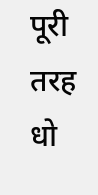पूरी तरह धो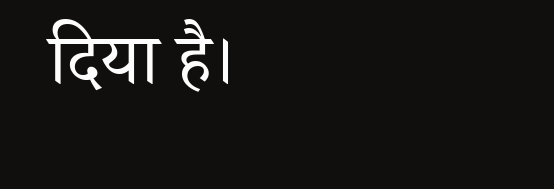दिया है।